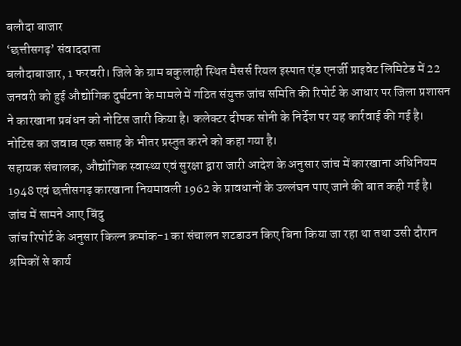बलौदा बाजार
‘छत्तीसगढ़’ संवाददाता
बलौदाबाजार, 1 फरवरी। जिले के ग्राम बकुलाही स्थित मैसर्स रियल इस्पात एंड एनर्जी प्राइवेट लिमिटेड में 22 जनवरी को हुई औद्योगिक दुर्घटना के मामले में गठित संयुक्त जांच समिति की रिपोर्ट के आधार पर जिला प्रशासन ने कारखाना प्रबंधन को नोटिस जारी किया है। कलेक्टर दीपक सोनी के निर्देश पर यह कार्रवाई की गई है। नोटिस का जवाब एक सप्ताह के भीतर प्रस्तुत करने को कहा गया है।
सहायक संचालक, औद्योगिक स्वास्थ्य एवं सुरक्षा द्वारा जारी आदेश के अनुसार जांच में कारखाना अधिनियम 1948 एवं छत्तीसगढ़ कारखाना नियमावली 1962 के प्रावधानों के उल्लंघन पाए जाने की बात कही गई है।
जांच में सामने आए बिंदु
जांच रिपोर्ट के अनुसार किल्न क्रमांक-1 का संचालन शटडाउन किए बिना किया जा रहा था तथा उसी दौरान श्रमिकों से कार्य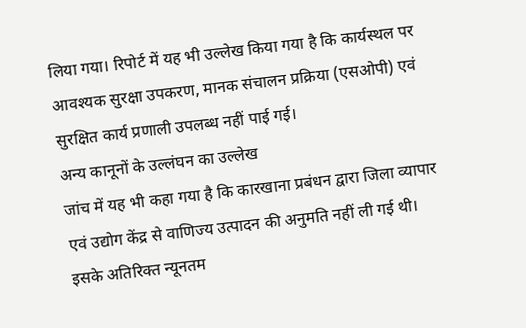लिया गया। रिपोर्ट में यह भी उल्लेख किया गया है कि कार्यस्थल पर आवश्यक सुरक्षा उपकरण, मानक संचालन प्रक्रिया (एसओपी) एवं सुरक्षित कार्य प्रणाली उपलब्ध नहीं पाई गई।
अन्य कानूनों के उल्लंघन का उल्लेख
जांच में यह भी कहा गया है कि कारखाना प्रबंधन द्वारा जिला व्यापार एवं उद्योग केंद्र से वाणिज्य उत्पादन की अनुमति नहीं ली गई थी। इसके अतिरिक्त न्यूनतम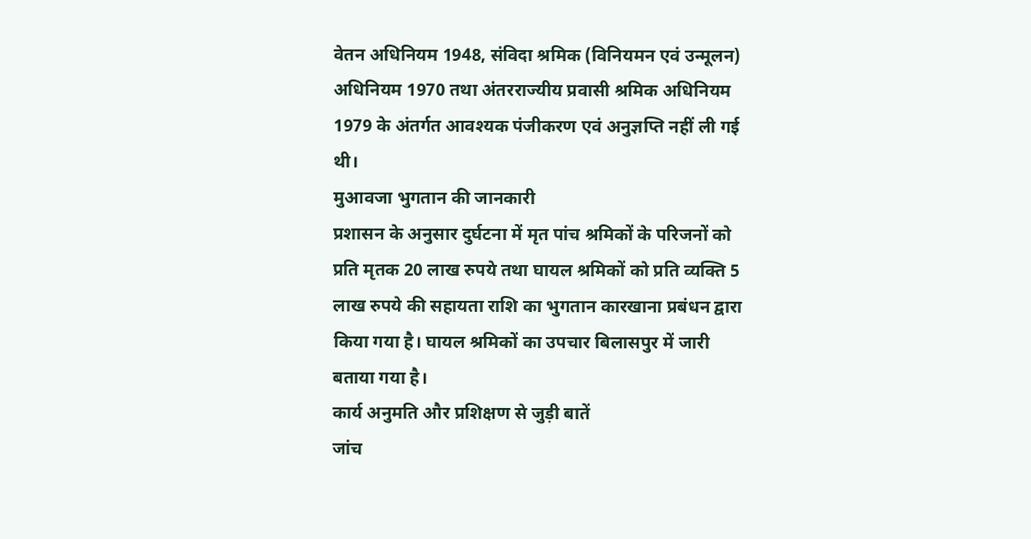वेतन अधिनियम 1948, संविदा श्रमिक (विनियमन एवं उन्मूलन) अधिनियम 1970 तथा अंतरराज्यीय प्रवासी श्रमिक अधिनियम 1979 के अंतर्गत आवश्यक पंजीकरण एवं अनुज्ञप्ति नहीं ली गई थी।
मुआवजा भुगतान की जानकारी
प्रशासन के अनुसार दुर्घटना में मृत पांच श्रमिकों के परिजनों को प्रति मृतक 20 लाख रुपये तथा घायल श्रमिकों को प्रति व्यक्ति 5 लाख रुपये की सहायता राशि का भुगतान कारखाना प्रबंधन द्वारा किया गया है। घायल श्रमिकों का उपचार बिलासपुर में जारी बताया गया है।
कार्य अनुमति और प्रशिक्षण से जुड़ी बातें
जांच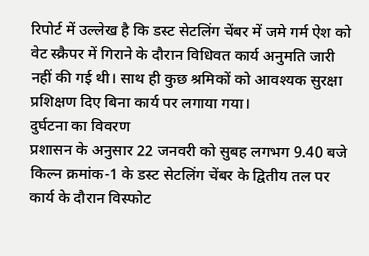रिपोर्ट में उल्लेख है कि डस्ट सेटलिंग चेंबर में जमे गर्म ऐश को वेट स्क्रैपर में गिराने के दौरान विधिवत कार्य अनुमति जारी नहीं की गई थी। साथ ही कुछ श्रमिकों को आवश्यक सुरक्षा प्रशिक्षण दिए बिना कार्य पर लगाया गया।
दुर्घटना का विवरण
प्रशासन के अनुसार 22 जनवरी को सुबह लगभग 9.40 बजे किल्न क्रमांक-1 के डस्ट सेटलिंग चेंबर के द्वितीय तल पर कार्य के दौरान विस्फोट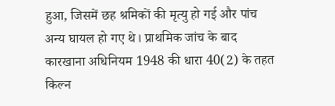हुआ, जिसमें छह श्रमिकों की मृत्यु हो गई और पांच अन्य घायल हो गए थे। प्राथमिक जांच के बाद कारखाना अधिनियम 1948 की धारा 40(2) के तहत किल्न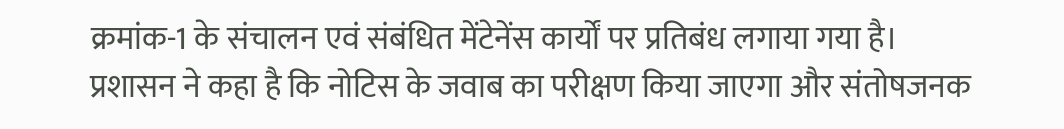क्रमांक-1 के संचालन एवं संबंधित मेंटेनेंस कार्यों पर प्रतिबंध लगाया गया है।
प्रशासन ने कहा है कि नोटिस के जवाब का परीक्षण किया जाएगा और संतोषजनक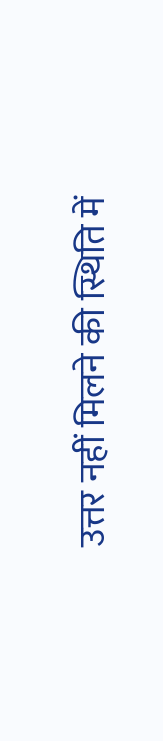उत्तर नहीं मिलने की स्थिति में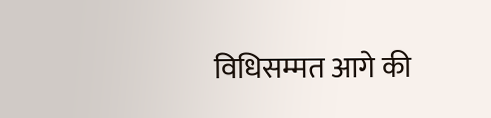विधिसम्मत आगे की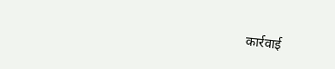कार्रवाई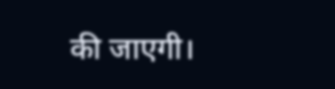की जाएगी।